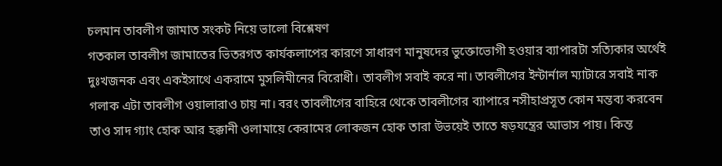চলমান তাবলীগ জামাত সংকট নিয়ে ভালো বিশ্লেষণ
গতকাল তাবলীগ জামাতের ভিতরগত কার্যকলাপের কারণে সাধারণ মানুষদের ভুক্তোভোগী হওয়ার ব্যাপারটা সত্যিকার অর্থেই দুঃখজনক এবং একইসাথে একরামে মুসলিমীনের বিরোধী। তাবলীগ সবাই করে না। তাবলীগের ইন্টার্নাল ম্যাটারে সবাই নাক গলাক এটা তাবলীগ ওয়ালারাও চায় না। বরং তাবলীগের বাহিরে থেকে তাবলীগের ব্যাপারে নসীহাপ্রসূত কোন মন্তব্য করবেন তাও সাদ গ্যাং হোক আর হক্কানী ওলামায়ে কেরামের লোকজন হোক তারা উভয়েই তাতে ষড়যন্ত্রের আভাস পায়। কিন্ত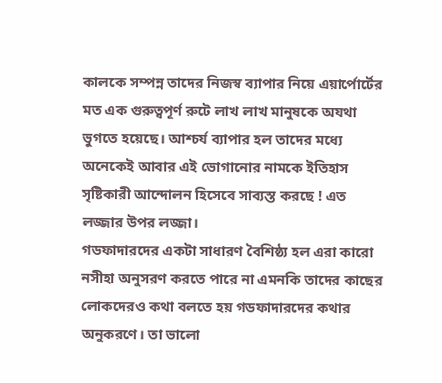কালকে সম্পন্ন তাদের নিজস্ব ব্যাপার নিয়ে এয়ার্পোর্টের মত এক গুরুত্বপূর্ণ রুটে লাখ লাখ মানুষকে অযথা ভুগতে হয়েছে। আশ্চর্য ব্যাপার হল তাদের মধ্যে অনেকেই আবার এই ভোগানোর নামকে ইতিহাস সৃষ্টিকারী আন্দোলন হিসেবে সাব্যস্ত করছে ! এত লজ্জার উপর লজ্জা।
গডফাদারদের একটা সাধারণ বৈশিষ্ঠ্য হল এরা কারো নসীহা অনুসরণ করতে পারে না এমনকি তাদের কাছের লোকদেরও কথা বলতে হয় গডফাদারদের কথার অনুকরণে। তা ভালো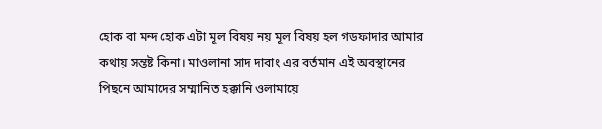হোক বা মন্দ হোক এটা মূল বিষয় নয় মূল বিষয় হল গডফাদার আমার কথায় সন্তষ্ট কিনা। মাওলানা সাদ দাবাং এর বর্তমান এই অবস্থানের পিছনে আমাদের সম্মানিত হক্কানি ওলামায়ে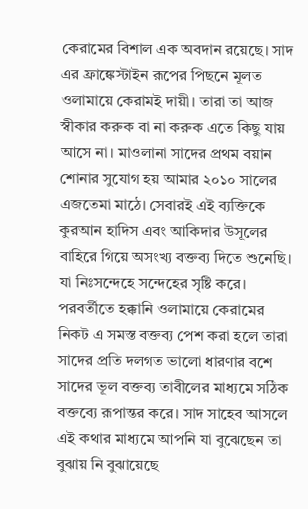কেরামের বিশাল এক অবদান রয়েছে। সাদ এর ফ্রাঙ্কেস্টাইন রূপের পিছনে মূলত ওলামায়ে কেরামই দায়ী। তারা তা আজ স্বীকার করুক বা না করুক এতে কিছু যায় আসে না। মাওলানা সাদের প্রথম বয়ান শোনার সুযোগ হয় আমার ২০১০ সালের এজতেমা মাঠে। সেবারই এই ব্যক্তিকে কুরআন হাদিস এবং আকিদার উসূলের বাহিরে গিয়ে অসংখ্য বক্তব্য দিতে শুনেছি। যা নিঃসন্দেহে সন্দেহের সৃষ্টি করে। পরবর্তীতে হক্কানি ওলামায়ে কেরামের নিকট এ সমস্ত বক্তব্য পেশ করা হলে তারা সাদের প্রতি দলগত ভালো ধারণার বশে সাদের ভূল বক্তব্য তাবীলের মাধ্যমে সঠিক বক্তব্যে রূপান্তর করে। সাদ সাহেব আসলে এই কথার মাধ্যমে আপনি যা বুঝেছেন তা বুঝায় নি বুঝায়েছে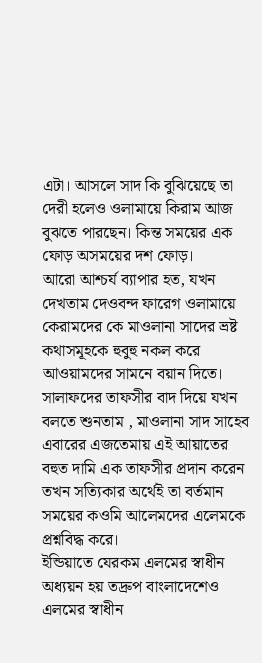এটা। আসলে সাদ কি বুঝিয়েছে তা দেরী হলেও ওলামায়ে কিরাম আজ বুঝতে পারছেন। কিন্ত সময়ের এক ফোড় অসময়ের দশ ফোড়।
আরো আশ্চর্য ব্যাপার হত, যখন দেখতাম দেওবন্দ ফারেগ ওলামায়ে কেরামদের কে মাওলানা সাদের ভ্রষ্ট কথাসমূহকে হুবুহু নকল করে আওয়ামদের সামনে বয়ান দিতে। সালাফদের তাফসীর বাদ দিয়ে যখন বলতে শুনতাম , মাওলানা সাদ সাহেব এবারের এজতেমায় এই আয়াতের বহুত দামি এক তাফসীর প্রদান করেন তখন সত্যিকার অর্থেই তা বর্তমান সময়ের কওমি আলেমদের এলেমকে প্রশ্নবিদ্ধ করে।
ইন্ডিয়াতে যেরকম এলমের স্বাধীন অধ্যয়ন হয় তদ্রুপ বাংলাদেশেও এলমের স্বাধীন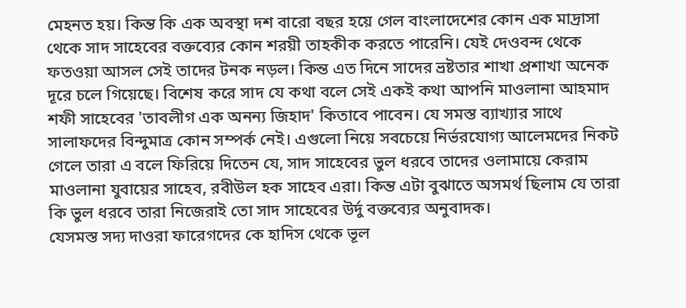মেহনত হয়। কিন্ত কি এক অবস্থা দশ বারো বছর হয়ে গেল বাংলাদেশের কোন এক মাদ্রাসা থেকে সাদ সাহেবের বক্তব্যের কোন শরয়ী তাহকীক করতে পারেনি। যেই দেওবন্দ থেকে ফতওয়া আসল সেই তাদের টনক নড়ল। কিন্ত এত দিনে সাদের ভ্রষ্টতার শাখা প্রশাখা অনেক দূরে চলে গিয়েছে। বিশেষ করে সাদ যে কথা বলে সেই একই কথা আপনি মাওলানা আহমাদ শফী সাহেবের 'তাবলীগ এক অনন্য জিহাদ' কিতাবে পাবেন। যে সমস্ত ব্যাখ্যার সাথে সালাফদের বিন্দুমাত্র কোন সম্পর্ক নেই। এগুলো নিয়ে সবচেয়ে নির্ভরযোগ্য আলেমদের নিকট গেলে তারা এ বলে ফিরিয়ে দিতেন যে, সাদ সাহেবের ভুল ধরবে তাদের ওলামায়ে কেরাম মাওলানা যুবায়ের সাহেব, রবীউল হক সাহেব এরা। কিন্ত এটা বুঝাতে অসমর্থ ছিলাম যে তারা কি ভুল ধরবে তারা নিজেরাই তো সাদ সাহেবের উর্দু বক্তব্যের অনুবাদক।
যেসমস্ত সদ্য দাওরা ফারেগদের কে হাদিস থেকে ভূল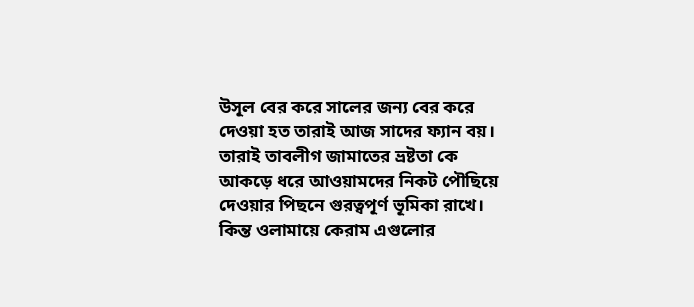উসূল বের করে সালের জন্য বের করে দেওয়া হত তারাই আজ সাদের ফ্যান বয়। তারাই তাবলীগ জামাতের ভ্রষ্টতা কে আকড়ে ধরে আওয়ামদের নিকট পৌছিয়ে দেওয়ার পিছনে গুরত্বপূর্ণ ভূমিকা রাখে। কিন্ত ওলামায়ে কেরাম এগুলোর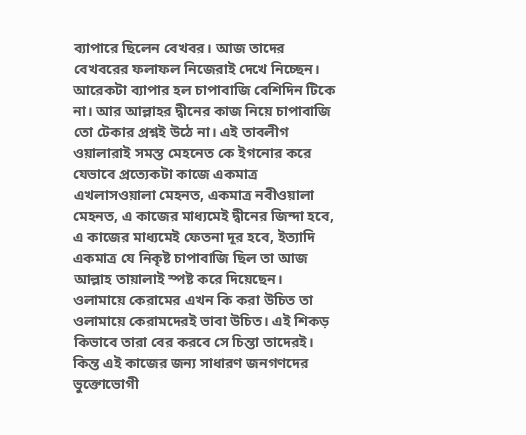ব্যাপারে ছিলেন বেখবর। আজ তাদের বেখবরের ফলাফল নিজেরাই দেখে নিচ্ছেন।
আরেকটা ব্যাপার হল চাপাবাজি বেশিদিন টিকে না। আর আল্লাহর দ্বীনের কাজ নিয়ে চাপাবাজি তো টেকার প্রশ্নই উঠে না। এই তাবলীগ ওয়ালারাই সমস্ত মেহনেত কে ইগনোর করে যেভাবে প্রত্যেকটা কাজে একমাত্র এখলাসওয়ালা মেহনত, একমাত্র নবীওয়ালা মেহনত, এ কাজের মাধ্যমেই দ্বীনের জিন্দা হবে, এ কাজের মাধ্যমেই ফেতনা দূর হবে, ইত্যাদি একমাত্র যে নিকৃষ্ট চাপাবাজি ছিল তা আজ আল্লাহ তায়ালাই স্পষ্ট করে দিয়েছেন।
ওলামায়ে কেরামের এখন কি করা উচিত তা ওলামায়ে কেরামদেরই ভাবা উচিত। এই শিকড় কিভাবে তারা বের করবে সে চিন্তা তাদেরই। কিন্ত এই কাজের জন্য সাধারণ জনগণদের ভুক্তোভোগী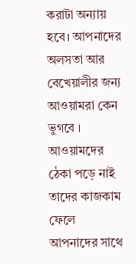করাটা অন্যায় হবে। আপনাদের অলসতা আর বেখেয়ালীর জন্য আওয়ামরা কেন ভুগবে । আওয়ামদের ঠেকা পড়ে নাই তাদের কাজকাম ফেলে আপনাদের সাথে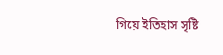গিয়ে ইতিহাস সৃষ্টি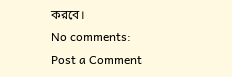করবে।
No comments:
Post a Comment